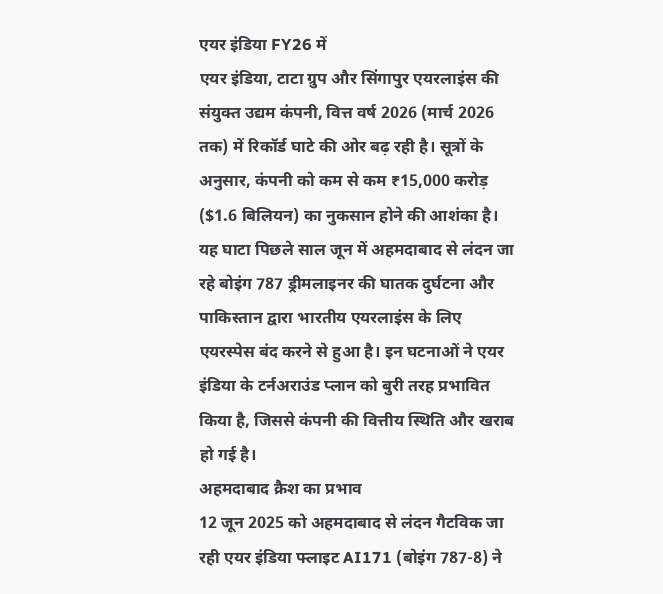एयर इंडिया FY26 में
एयर इंडिया, टाटा ग्रुप और सिंगापुर एयरलाइंस की संयुक्त उद्यम कंपनी, वित्त वर्ष 2026 (मार्च 2026 तक) में रिकॉर्ड घाटे की ओर बढ़ रही है। सूत्रों के अनुसार, कंपनी को कम से कम ₹15,000 करोड़ ($1.6 बिलियन) का नुकसान होने की आशंका है। यह घाटा पिछले साल जून में अहमदाबाद से लंदन जा रहे बोइंग 787 ड्रीमलाइनर की घातक दुर्घटना और पाकिस्तान द्वारा भारतीय एयरलाइंस के लिए एयरस्पेस बंद करने से हुआ है। इन घटनाओं ने एयर इंडिया के टर्नअराउंड प्लान को बुरी तरह प्रभावित किया है, जिससे कंपनी की वित्तीय स्थिति और खराब हो गई है।
अहमदाबाद क्रैश का प्रभाव
12 जून 2025 को अहमदाबाद से लंदन गैटविक जा रही एयर इंडिया फ्लाइट AI171 (बोइंग 787-8) ने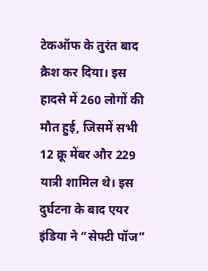टेकऑफ के तुरंत बाद क्रैश कर दिया। इस हादसे में 260 लोगों की मौत हुई, जिसमें सभी 12 क्रू मेंबर और 229 यात्री शामिल थे। इस दुर्घटना के बाद एयर इंडिया ने “सेफ्टी पॉज”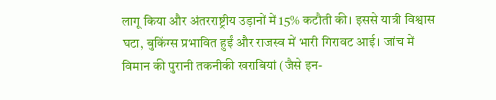लागू किया और अंतरराष्ट्रीय उड़ानों में 15% कटौती की। इससे यात्री विश्वास घटा, बुकिंग्स प्रभावित हुईं और राजस्व में भारी गिरावट आई। जांच में विमान की पुरानी तकनीकी खराबियां (जैसे इन-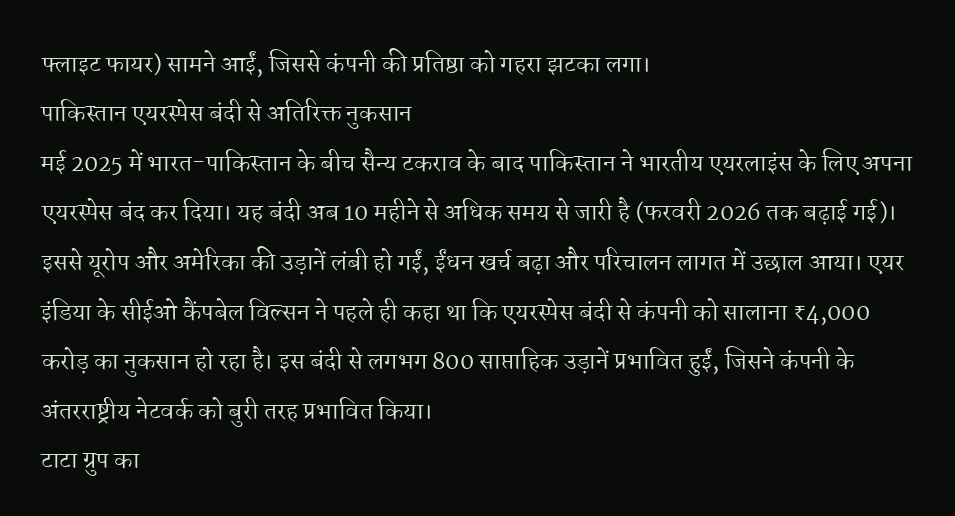फ्लाइट फायर) सामने आईं, जिससे कंपनी की प्रतिष्ठा को गहरा झटका लगा।
पाकिस्तान एयरस्पेस बंदी से अतिरिक्त नुकसान
मई 2025 में भारत-पाकिस्तान के बीच सैन्य टकराव के बाद पाकिस्तान ने भारतीय एयरलाइंस के लिए अपना एयरस्पेस बंद कर दिया। यह बंदी अब 10 महीने से अधिक समय से जारी है (फरवरी 2026 तक बढ़ाई गई)। इससे यूरोप और अमेरिका की उड़ानें लंबी हो गईं, ईंधन खर्च बढ़ा और परिचालन लागत में उछाल आया। एयर इंडिया के सीईओ कैंपबेल विल्सन ने पहले ही कहा था कि एयरस्पेस बंदी से कंपनी को सालाना ₹4,000 करोड़ का नुकसान हो रहा है। इस बंदी से लगभग 800 साप्ताहिक उड़ानें प्रभावित हुईं, जिसने कंपनी के अंतरराष्ट्रीय नेटवर्क को बुरी तरह प्रभावित किया।
टाटा ग्रुप का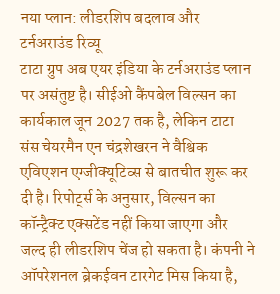नया प्लान: लीडरशिप बदलाव और टर्नअराउंड रिव्यू
टाटा ग्रुप अब एयर इंडिया के टर्नअराउंड प्लान पर असंतुष्ट है। सीईओ कैंपबेल विल्सन का कार्यकाल जून 2027 तक है, लेकिन टाटा संस चेयरमैन एन चंद्रशेखरन ने वैश्विक एविएशन एग्जीक्यूटिव्स से बातचीत शुरू कर दी है। रिपोर्ट्स के अनुसार, विल्सन का कॉन्ट्रैक्ट एक्सटेंड नहीं किया जाएगा और जल्द ही लीडरशिप चेंज हो सकता है। कंपनी ने ऑपरेशनल ब्रेकईवन टारगेट मिस किया है,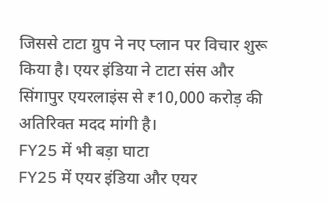जिससे टाटा ग्रुप ने नए प्लान पर विचार शुरू किया है। एयर इंडिया ने टाटा संस और सिंगापुर एयरलाइंस से ₹10,000 करोड़ की अतिरिक्त मदद मांगी है।
FY25 में भी बड़ा घाटा
FY25 में एयर इंडिया और एयर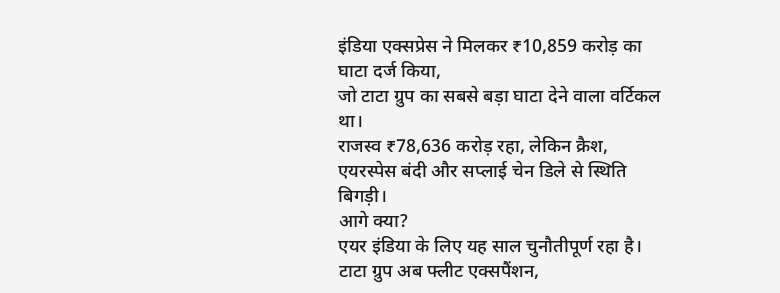इंडिया एक्सप्रेस ने मिलकर ₹10,859 करोड़ का घाटा दर्ज किया,
जो टाटा ग्रुप का सबसे बड़ा घाटा देने वाला वर्टिकल था।
राजस्व ₹78,636 करोड़ रहा, लेकिन क्रैश, एयरस्पेस बंदी और सप्लाई चेन डिले से स्थिति बिगड़ी।
आगे क्या?
एयर इंडिया के लिए यह साल चुनौतीपूर्ण रहा है। टाटा ग्रुप अब फ्लीट एक्सपैंशन,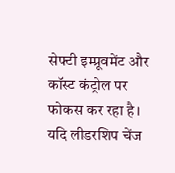सेफ्टी इम्प्रूवमेंट और
कॉस्ट कंट्रोल पर फोकस कर रहा है। यदि लीडरशिप चेंज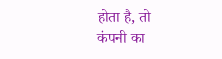होता है, तो
कंपनी का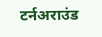टर्नअराउंड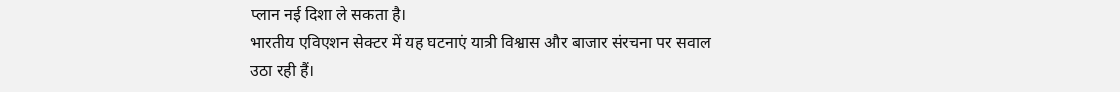प्लान नई दिशा ले सकता है।
भारतीय एविएशन सेक्टर में यह घटनाएं यात्री विश्वास और बाजार संरचना पर सवाल उठा रही हैं।